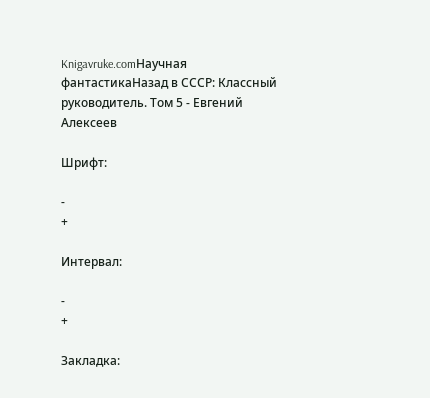Knigavruke.comНаучная фантастикаНазад в СССР: Классный руководитель. Том 5 - Евгений Алексеев

Шрифт:

-
+

Интервал:

-
+

Закладка: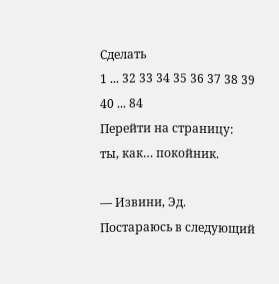Сделать
1 ... 32 33 34 35 36 37 38 39 40 ... 84
Перейти на страницу:
ты, как… покойник.

— Извини, Эд. Постараюсь в следующий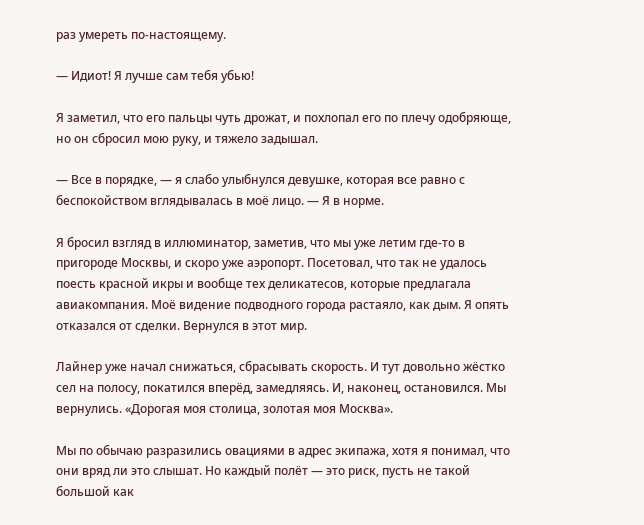раз умереть по-настоящему.

— Идиот! Я лучше сам тебя убью!

Я заметил, что его пальцы чуть дрожат, и похлопал его по плечу одобряюще, но он сбросил мою руку, и тяжело задышал.

— Все в порядке, — я слабо улыбнулся девушке, которая все равно с беспокойством вглядывалась в моё лицо. — Я в норме.

Я бросил взгляд в иллюминатор, заметив, что мы уже летим где-то в пригороде Москвы, и скоро уже аэропорт. Посетовал, что так не удалось поесть красной икры и вообще тех деликатесов, которые предлагала авиакомпания. Моё видение подводного города растаяло, как дым. Я опять отказался от сделки. Вернулся в этот мир.

Лайнер уже начал снижаться, сбрасывать скорость. И тут довольно жёстко сел на полосу, покатился вперёд, замедляясь. И, наконец, остановился. Мы вернулись. «Дорогая моя столица, золотая моя Москва».

Мы по обычаю разразились овациями в адрес экипажа, хотя я понимал, что они вряд ли это слышат. Но каждый полёт — это риск, пусть не такой большой как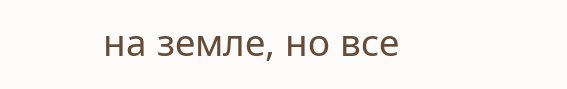на земле, но все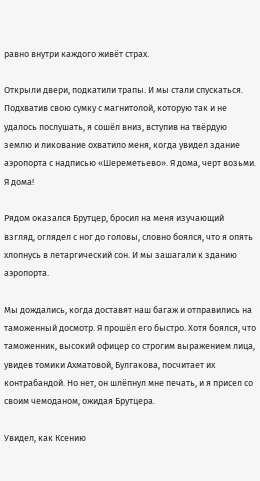равно внутри каждого живёт страх.

Открыли двери, подкатили трапы. И мы стали спускаться. Подхватив свою сумку с магнитолой, которую так и не удалось послушать, я сошёл вниз, вступив на твёрдую землю и ликование охватило меня, когда увидел здание аэропорта с надписью «Шереметьево». Я дома, черт возьми. Я дома!

Рядом оказался Брутцер, бросил на меня изучающий взгляд, оглядел с ног до головы, словно боялся, что я опять хлопнусь в летаргический сон. И мы зашагали к зданию аэропорта.

Мы дождались, когда доставят наш багаж и отправились на таможенный досмотр. Я прошёл его быстро. Хотя боялся, что таможенник, высокий офицер со строгим выражением лица, увидев томики Ахматовой, Булгакова, посчитает их контрабандой. Но нет, он шлёпнул мне печать, и я присел со своим чемоданом, ожидая Брутцера.

Увидел, как Ксению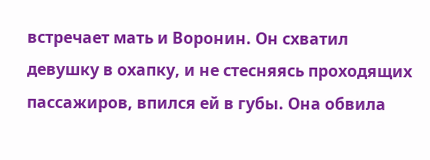встречает мать и Воронин. Он схватил девушку в охапку, и не стесняясь проходящих пассажиров, впился ей в губы. Она обвила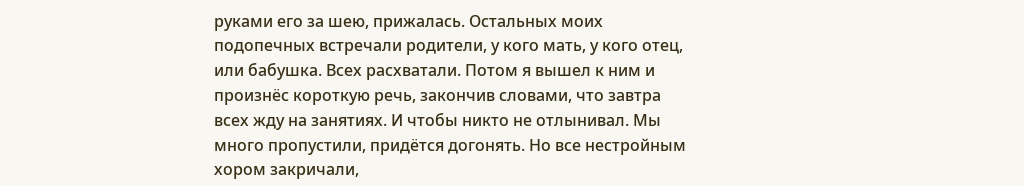руками его за шею, прижалась. Остальных моих подопечных встречали родители, у кого мать, у кого отец, или бабушка. Всех расхватали. Потом я вышел к ним и произнёс короткую речь, закончив словами, что завтра всех жду на занятиях. И чтобы никто не отлынивал. Мы много пропустили, придётся догонять. Но все нестройным хором закричали,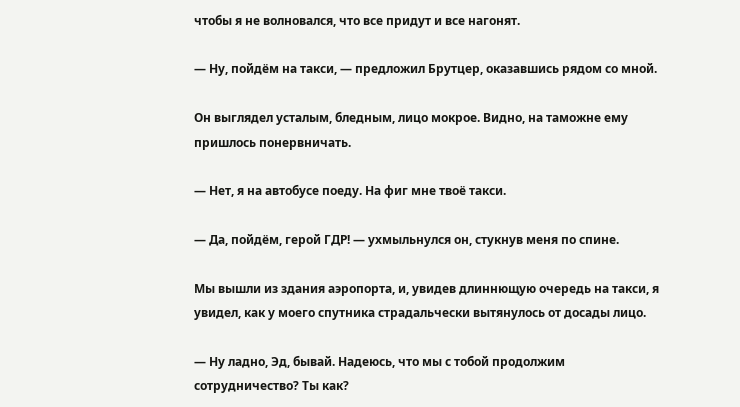чтобы я не волновался, что все придут и все нагонят.

— Ну, пойдём на такси, — предложил Брутцер, оказавшись рядом со мной.

Он выглядел усталым, бледным, лицо мокрое. Видно, на таможне ему пришлось понервничать.

— Нет, я на автобусе поеду. На фиг мне твоё такси.

— Да, пойдём, герой ГДР! — ухмыльнулся он, стукнув меня по спине.

Мы вышли из здания аэропорта, и, увидев длиннющую очередь на такси, я увидел, как у моего спутника страдальчески вытянулось от досады лицо.

— Ну ладно, Эд, бывай. Надеюсь, что мы с тобой продолжим сотрудничество? Ты как?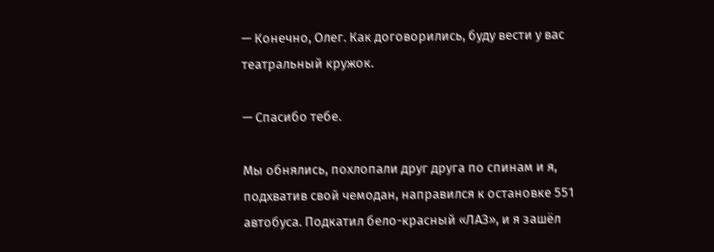— Конечно, Олег. Как договорились, буду вести у вас театральный кружок.

— Спасибо тебе.

Мы обнялись, похлопали друг друга по спинам и я, подхватив свой чемодан, направился к остановке 551 автобуса. Подкатил бело-красный «ЛАЗ», и я зашёл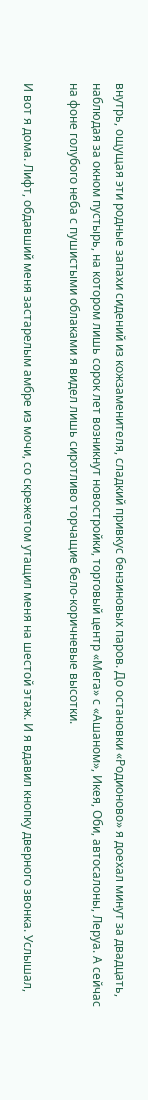внутрь, ощущая эти родные запахи сидений из кожзаменителя, сладкий привкус бензиновых паров. До остановки «Родионово» я доехал минут за двадцать, наблюдая за окном пустырь, на котором лишь сорок лет возникнут новостройки, торговый центр «Мега» с «Ашаном», Икея, Оби, автосалоны, Леруа. А сейчас на фоне голубого неба с пушистыми облаками я видел лишь сиротливо торчащие бело-коричневые высотки.

И вот я дома. Лифт, обдавший меня застарелым амбре из мочи, со скрежетом утащил меня на шестой этаж. И я вдавил кнопку дверного звонка. Услышал,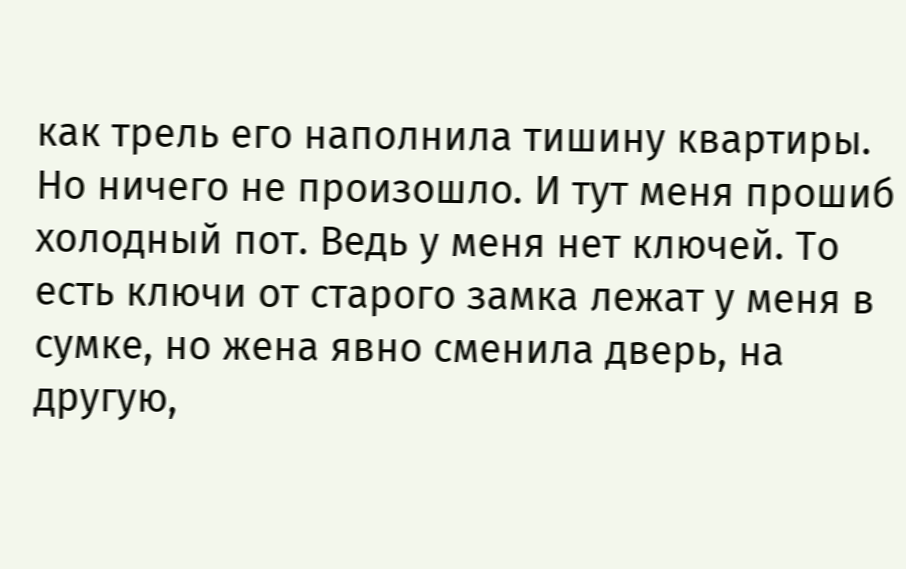как трель его наполнила тишину квартиры. Но ничего не произошло. И тут меня прошиб холодный пот. Ведь у меня нет ключей. То есть ключи от старого замка лежат у меня в сумке, но жена явно сменила дверь, на другую,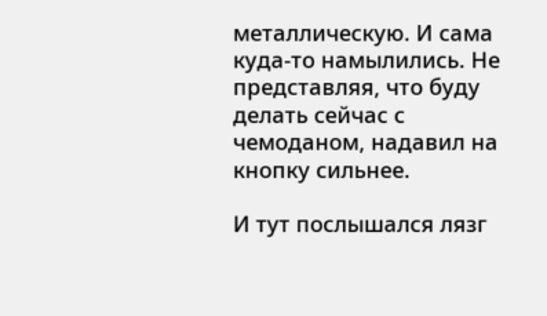металлическую. И сама куда-то намылились. Не представляя, что буду делать сейчас с чемоданом, надавил на кнопку сильнее.

И тут послышался лязг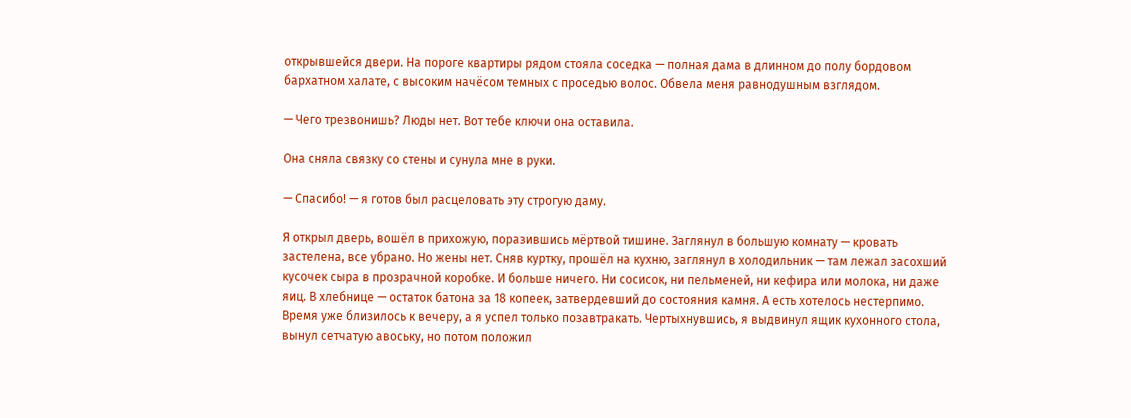открывшейся двери. На пороге квартиры рядом стояла соседка — полная дама в длинном до полу бордовом бархатном халате, с высоким начёсом темных с проседью волос. Обвела меня равнодушным взглядом.

— Чего трезвонишь? Люды нет. Вот тебе ключи она оставила.

Она сняла связку со стены и сунула мне в руки.

— Спасибо! — я готов был расцеловать эту строгую даму.

Я открыл дверь, вошёл в прихожую, поразившись мёртвой тишине. Заглянул в большую комнату — кровать застелена, все убрано. Но жены нет. Сняв куртку, прошёл на кухню, заглянул в холодильник — там лежал засохший кусочек сыра в прозрачной коробке. И больше ничего. Ни сосисок, ни пельменей, ни кефира или молока, ни даже яиц. В хлебнице — остаток батона за 18 копеек, затвердевший до состояния камня. А есть хотелось нестерпимо. Время уже близилось к вечеру, а я успел только позавтракать. Чертыхнувшись, я выдвинул ящик кухонного стола, вынул сетчатую авоську, но потом положил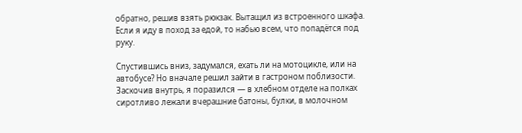обратно, решив взять рюкзак. Вытащил из встроенного шкафа. Если я иду в поход за едой, то набью всем, что попадётся под руку.

Спустившись вниз, задумался, ехать ли на мотоцикле, или на автобусе? Но вначале решил зайти в гастроном поблизости. Заскочив внутрь, я поразился — в хлебном отделе на полках сиротливо лежали вчерашние батоны, булки, в молочном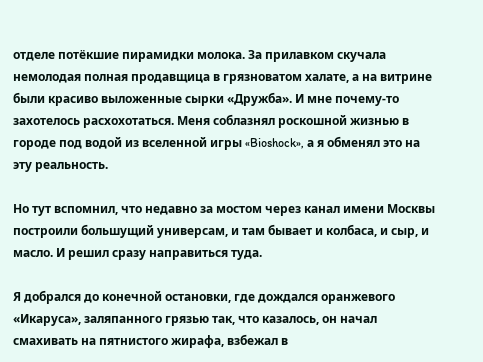отделе потёкшие пирамидки молока. За прилавком скучала немолодая полная продавщица в грязноватом халате, а на витрине были красиво выложенные сырки «Дружба». И мне почему-то захотелось расхохотаться. Меня соблазнял роскошной жизнью в городе под водой из вселенной игры «Bioshock», а я обменял это на эту реальность.

Но тут вспомнил, что недавно за мостом через канал имени Москвы построили большущий универсам, и там бывает и колбаса, и сыр, и масло. И решил сразу направиться туда.

Я добрался до конечной остановки, где дождался оранжевого «Икаруса», заляпанного грязью так, что казалось, он начал смахивать на пятнистого жирафа, взбежал в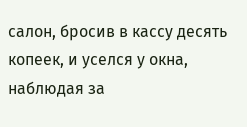салон, бросив в кассу десять копеек, и уселся у окна, наблюдая за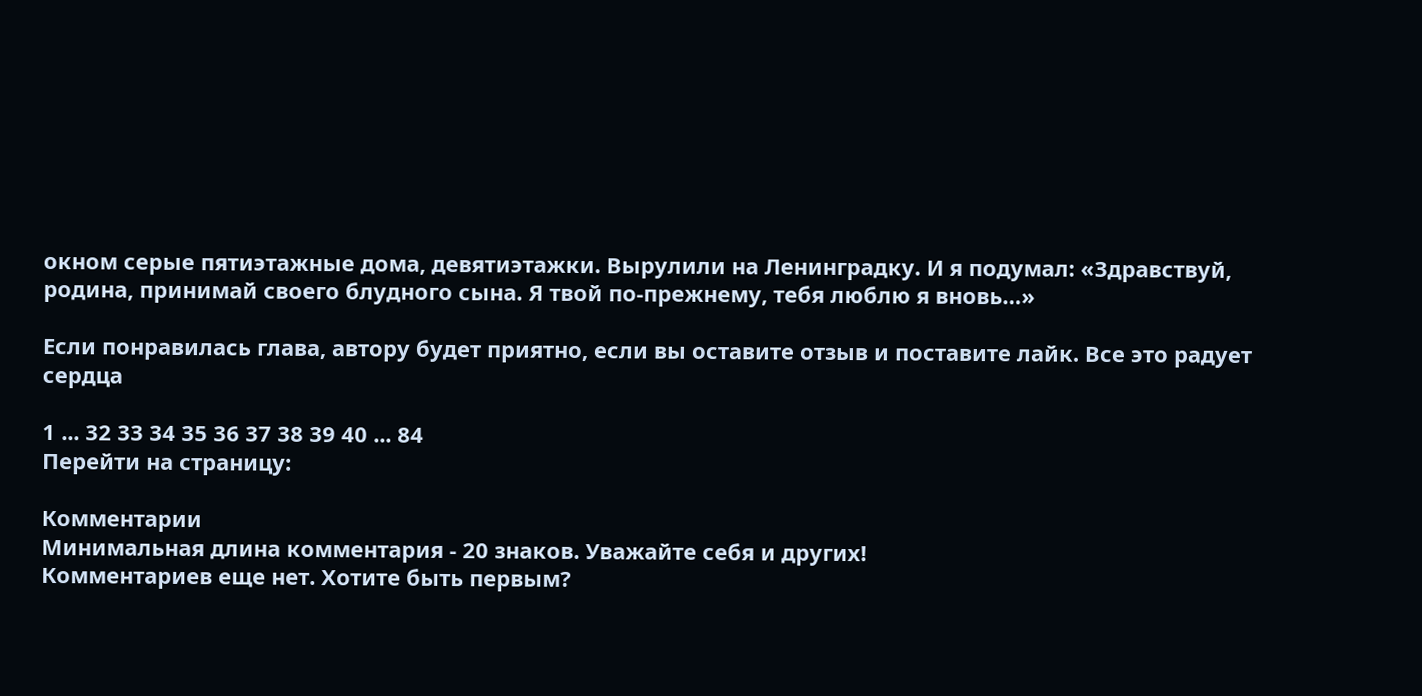окном серые пятиэтажные дома, девятиэтажки. Вырулили на Ленинградку. И я подумал: «Здравствуй, родина, принимай своего блудного сына. Я твой по-прежнему, тебя люблю я вновь…»

Если понравилась глава, автору будет приятно, если вы оставите отзыв и поставите лайк. Все это радует сердца

1 ... 32 33 34 35 36 37 38 39 40 ... 84
Перейти на страницу:

Комментарии
Минимальная длина комментария - 20 знаков. Уважайте себя и других!
Комментариев еще нет. Хотите быть первым?